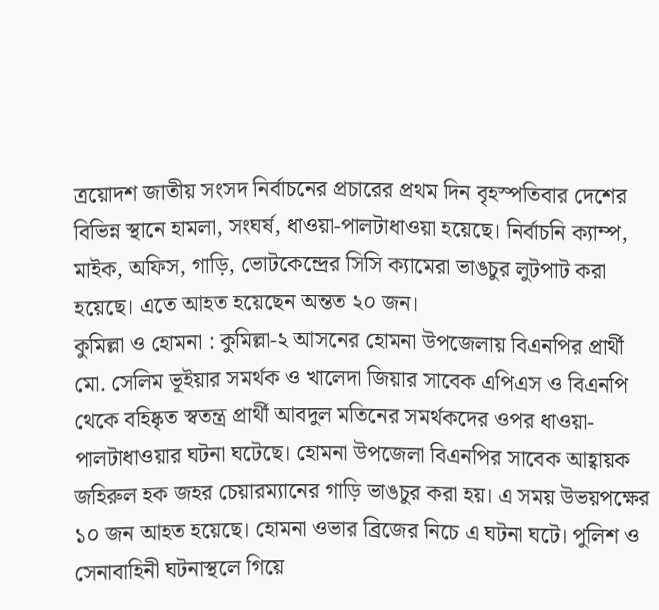ত্রয়োদশ জাতীয় সংসদ নির্বাচনের প্রচারের প্রথম দিন বৃহস্পতিবার দেশের বিভিন্ন স্থানে হামলা, সংঘর্ষ, ধাওয়া-পালটাধাওয়া হয়েছে। নির্বাচনি ক্যাম্প, মাইক, অফিস, গাড়ি, ভোটকেন্দ্রের সিসি ক্যামেরা ভাঙচুর লুটপাট করা হয়েছে। এতে আহত হয়েছেন অন্তত ২০ জন।
কুমিল্লা ও হোমনা : কুমিল্লা-২ আসনের হোমনা উপজেলায় বিএনপির প্রার্থী মো. সেলিম ভূইয়ার সমর্থক ও খালেদা জিয়ার সাবেক এপিএস ও বিএনপি থেকে বহিষ্কৃত স্বতন্ত্র প্রার্থী আবদুল মতিনের সমর্থকদের ওপর ধাওয়া-পালটাধাওয়ার ঘটনা ঘটেছে। হোমনা উপজেলা বিএনপির সাবেক আহ্বায়ক জহিরুল হক জহর চেয়ারম্যানের গাড়ি ভাঙচুর করা হয়। এ সময় উভয়পক্ষের ১০ জন আহত হয়েছে। হোমনা ওভার ব্রিজের নিচে এ ঘটনা ঘটে। পুলিশ ও সেনাবাহিনী ঘটনাস্থলে গিয়ে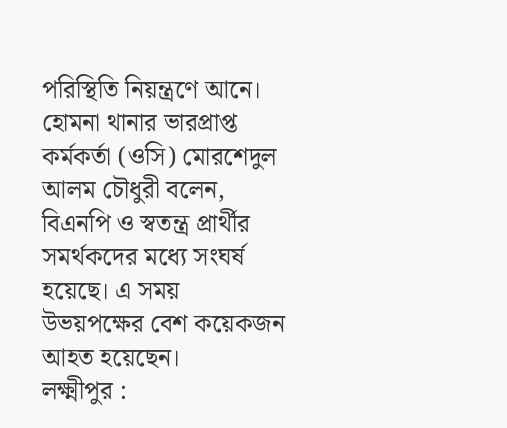পরিস্থিতি নিয়ন্ত্রণে আনে। হোমনা থানার ভারপ্রাপ্ত কর্মকর্তা (ওসি) মোরশেদুল আলম চৌধুরী বলেন, বিএনপি ও স্বতন্ত্র প্রার্থীর সমর্থকদের মধ্যে সংঘর্ষ হয়েছে। এ সময় উভয়পক্ষের বেশ কয়েকজন আহত হয়েছেন।
লক্ষ্মীপুর :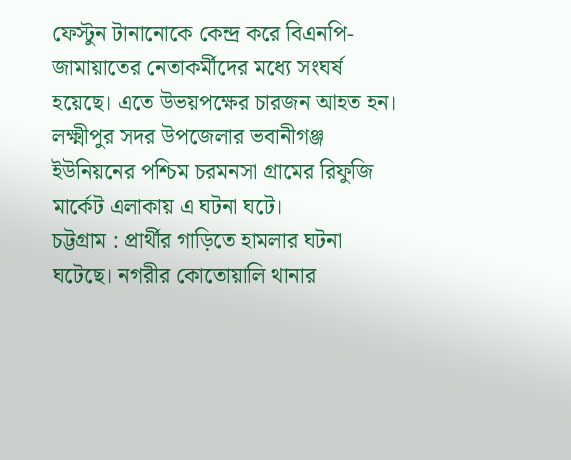ফেস্টুন টানানোকে কেন্দ্র করে বিএনপি-জামায়াতের নেতাকর্মীদের মধ্যে সংঘর্ষ হয়েছে। এতে উভয়পক্ষের চারজন আহত হন। লক্ষ্মীপুর সদর উপজেলার ভবানীগঞ্জ ইউনিয়নের পশ্চিম চরমনসা গ্রামের রিফুজি মার্কেট এলাকায় এ ঘটনা ঘটে।
চট্টগ্রাম : প্রার্থীর গাড়িতে হামলার ঘটনা ঘটেছে। নগরীর কোতোয়ালি থানার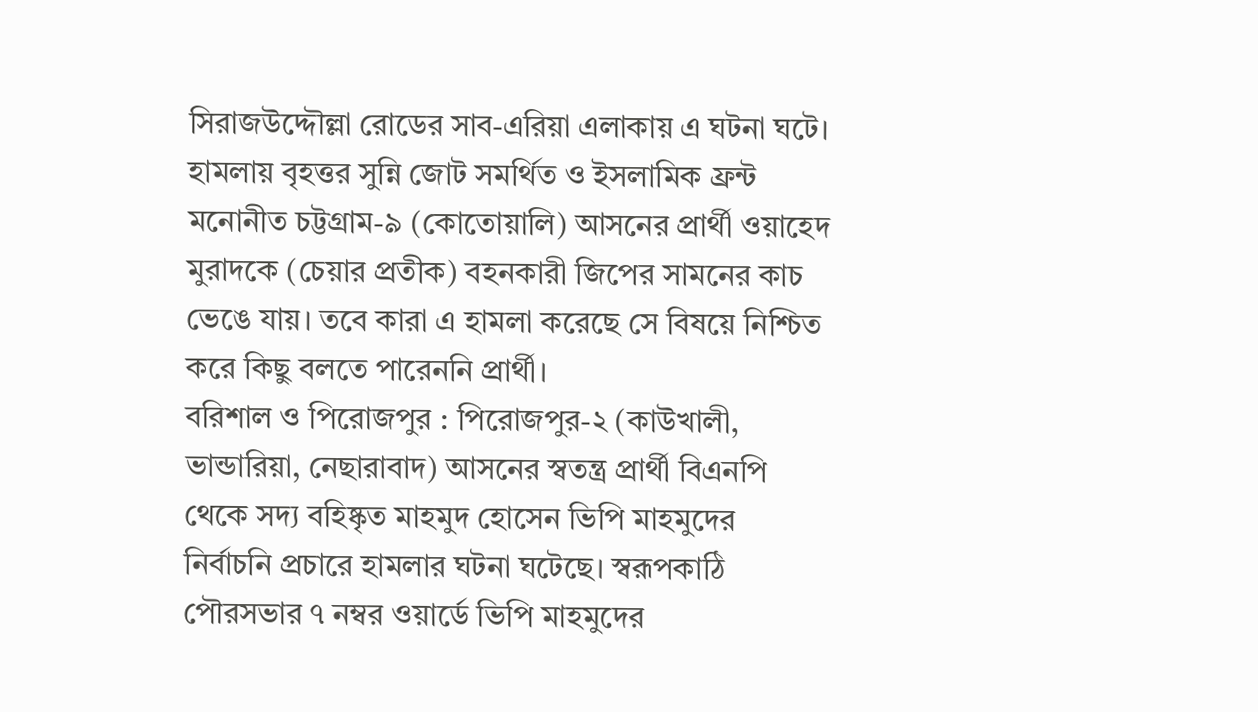সিরাজউদ্দৌল্লা রোডের সাব-এরিয়া এলাকায় এ ঘটনা ঘটে। হামলায় বৃহত্তর সুন্নি জোট সমর্থিত ও ইসলামিক ফ্রন্ট মনোনীত চট্টগ্রাম-৯ (কোতোয়ালি) আসনের প্রার্থী ওয়াহেদ মুরাদকে (চেয়ার প্রতীক) বহনকারী জিপের সামনের কাচ ভেঙে যায়। তবে কারা এ হামলা করেছে সে বিষয়ে নিশ্চিত করে কিছু বলতে পারেননি প্রার্থী।
বরিশাল ও পিরোজপুর : পিরোজপুর-২ (কাউখালী, ভান্ডারিয়া, নেছারাবাদ) আসনের স্বতন্ত্র প্রার্থী বিএনপি থেকে সদ্য বহিষ্কৃত মাহমুদ হোসেন ভিপি মাহমুদের নির্বাচনি প্রচারে হামলার ঘটনা ঘটেছে। স্বরূপকাঠি পৌরসভার ৭ নম্বর ওয়ার্ডে ভিপি মাহমুদের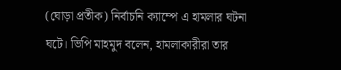(ঘোড়া প্রতীক) নির্বাচনি ক্যাম্পে এ হামলার ঘটনা ঘটে। ভিপি মাহমুদ বলেন, হামলাকারীরা তার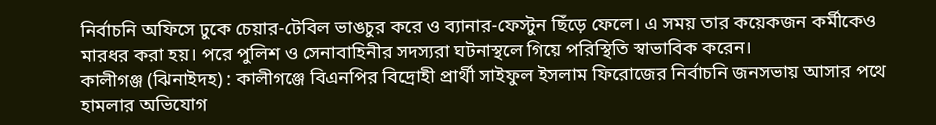নির্বাচনি অফিসে ঢুকে চেয়ার-টেবিল ভাঙচুর করে ও ব্যানার-ফেস্টুন ছিঁড়ে ফেলে। এ সময় তার কয়েকজন কর্মীকেও মারধর করা হয়। পরে পুলিশ ও সেনাবাহিনীর সদস্যরা ঘটনাস্থলে গিয়ে পরিস্থিতি স্বাভাবিক করেন।
কালীগঞ্জ (ঝিনাইদহ) : কালীগঞ্জে বিএনপির বিদ্রোহী প্রার্থী সাইফুল ইসলাম ফিরোজের নির্বাচনি জনসভায় আসার পথে হামলার অভিযোগ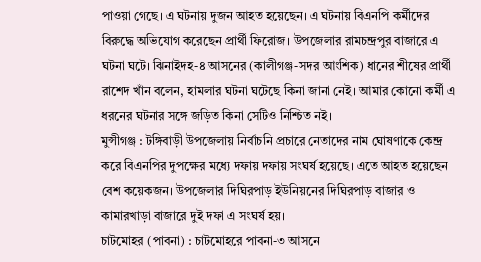পাওয়া গেছে। এ ঘটনায় দুজন আহত হয়েছেন। এ ঘটনায় বিএনপি কর্মীদের বিরুদ্ধে অভিযোগ করেছেন প্রার্থী ফিরোজ। উপজেলার রামচন্দ্রপুর বাজারে এ ঘটনা ঘটে। ঝিনাইদহ-৪ আসনের (কালীগঞ্জ-সদর আংশিক) ধানের শীষের প্রার্থী রাশেদ খাঁন বলেন, হামলার ঘটনা ঘটেছে কিনা জানা নেই। আমার কোনো কর্মী এ ধরনের ঘটনার সঙ্গে জড়িত কিনা সেটিও নিশ্চিত নই।
মুন্সীগঞ্জ : টঙ্গিবাড়ী উপজেলায় নির্বাচনি প্রচারে নেতাদের নাম ঘোষণাকে কেন্দ্র করে বিএনপির দুপক্ষের মধ্যে দফায় দফায় সংঘর্ষ হয়েছে। এতে আহত হয়েছেন বেশ কয়েকজন। উপজেলার দিঘিরপাড় ইউনিয়নের দিঘিরপাড় বাজার ও কামারখাড়া বাজারে দুই দফা এ সংঘর্ষ হয়।
চাটমোহর (পাবনা) : চাটমোহরে পাবনা-৩ আসনে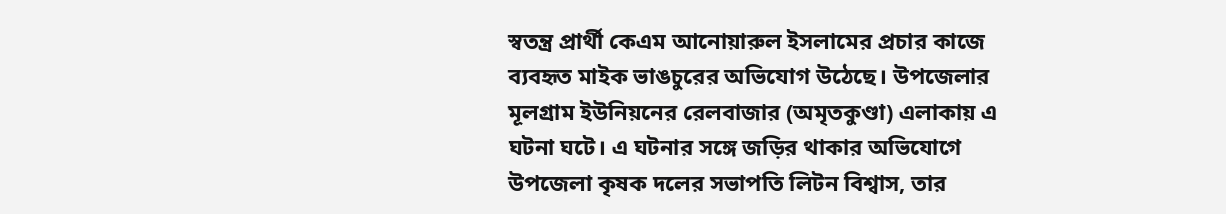স্বতন্ত্র প্রার্থী কেএম আনোয়ারুল ইসলামের প্রচার কাজে ব্যবহৃত মাইক ভাঙচুরের অভিযোগ উঠেছে। উপজেলার মূলগ্রাম ইউনিয়নের রেলবাজার (অমৃতকুণ্ডা) এলাকায় এ ঘটনা ঘটে। এ ঘটনার সঙ্গে জড়ির থাকার অভিযোগে উপজেলা কৃষক দলের সভাপতি লিটন বিশ্বাস, তার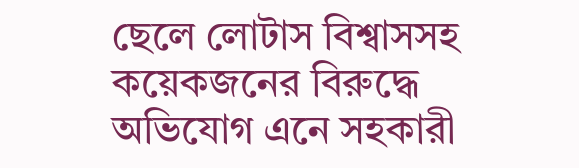ছেলে লোটাস বিশ্বাসসহ কয়েকজনের বিরুদ্ধে অভিযোগ এনে সহকারী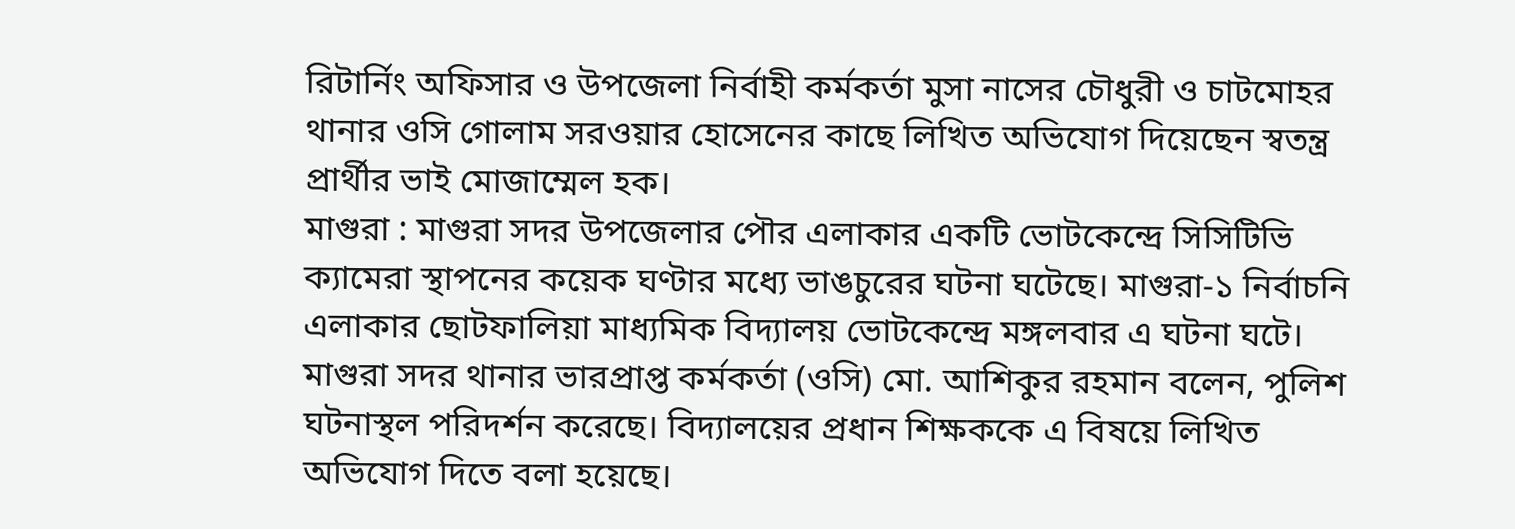রিটার্নিং অফিসার ও উপজেলা নির্বাহী কর্মকর্তা মুসা নাসের চৌধুরী ও চাটমোহর থানার ওসি গোলাম সরওয়ার হোসেনের কাছে লিখিত অভিযোগ দিয়েছেন স্বতন্ত্র প্রার্থীর ভাই মোজাম্মেল হক।
মাগুরা : মাগুরা সদর উপজেলার পৌর এলাকার একটি ভোটকেন্দ্রে সিসিটিভি ক্যামেরা স্থাপনের কয়েক ঘণ্টার মধ্যে ভাঙচুরের ঘটনা ঘটেছে। মাগুরা-১ নির্বাচনি এলাকার ছোটফালিয়া মাধ্যমিক বিদ্যালয় ভোটকেন্দ্রে মঙ্গলবার এ ঘটনা ঘটে। মাগুরা সদর থানার ভারপ্রাপ্ত কর্মকর্তা (ওসি) মো. আশিকুর রহমান বলেন, পুলিশ ঘটনাস্থল পরিদর্শন করেছে। বিদ্যালয়ের প্রধান শিক্ষককে এ বিষয়ে লিখিত অভিযোগ দিতে বলা হয়েছে।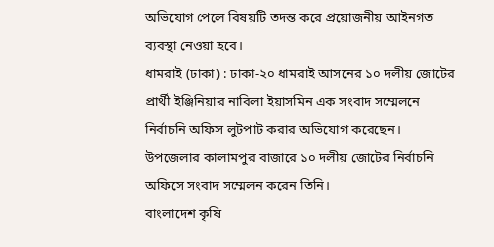অভিযোগ পেলে বিষয়টি তদন্ত করে প্রয়োজনীয় আইনগত ব্যবস্থা নেওয়া হবে।
ধামরাই (ঢাকা) : ঢাকা-২০ ধামরাই আসনের ১০ দলীয় জোটের প্রার্থী ইঞ্জিনিয়ার নাবিলা ইয়াসমিন এক সংবাদ সম্মেলনে নির্বাচনি অফিস লুটপাট করার অভিযোগ করেছেন। উপজেলার কালামপুর বাজারে ১০ দলীয় জোটের নির্বাচনি অফিসে সংবাদ সম্মেলন করেন তিনি।
বাংলাদেশ কৃষি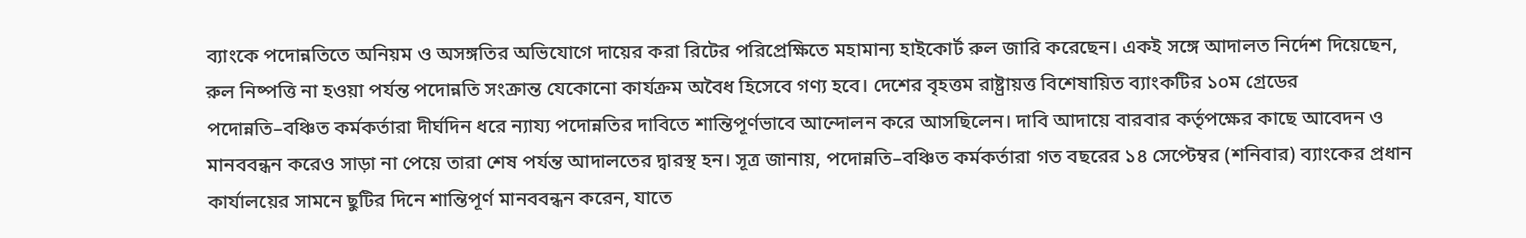ব্যাংকে পদোন্নতিতে অনিয়ম ও অসঙ্গতির অভিযোগে দায়ের করা রিটের পরিপ্রেক্ষিতে মহামান্য হাইকোর্ট রুল জারি করেছেন। একই সঙ্গে আদালত নির্দেশ দিয়েছেন, রুল নিষ্পত্তি না হওয়া পর্যন্ত পদোন্নতি সংক্রান্ত যেকোনো কার্যক্রম অবৈধ হিসেবে গণ্য হবে। দেশের বৃহত্তম রাষ্ট্রায়ত্ত বিশেষায়িত ব্যাংকটির ১০ম গ্রেডের পদোন্নতি–বঞ্চিত কর্মকর্তারা দীর্ঘদিন ধরে ন্যায্য পদোন্নতির দাবিতে শান্তিপূর্ণভাবে আন্দোলন করে আসছিলেন। দাবি আদায়ে বারবার কর্তৃপক্ষের কাছে আবেদন ও মানববন্ধন করেও সাড়া না পেয়ে তারা শেষ পর্যন্ত আদালতের দ্বারস্থ হন। সূত্র জানায়, পদোন্নতি–বঞ্চিত কর্মকর্তারা গত বছরের ১৪ সেপ্টেম্বর (শনিবার) ব্যাংকের প্রধান কার্যালয়ের সামনে ছুটির দিনে শান্তিপূর্ণ মানববন্ধন করেন, যাতে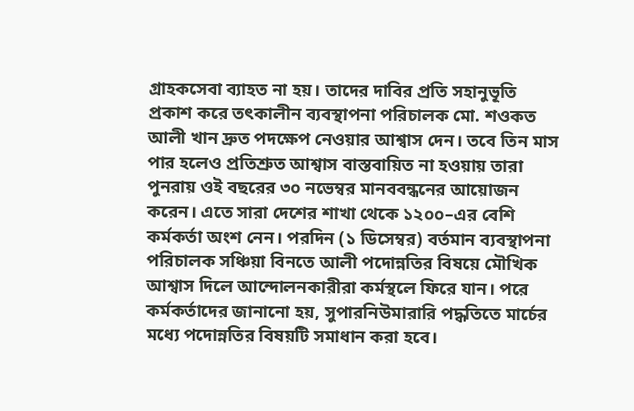গ্রাহকসেবা ব্যাহত না হয়। তাদের দাবির প্রতি সহানুভূতি প্রকাশ করে তৎকালীন ব্যবস্থাপনা পরিচালক মো. শওকত আলী খান দ্রুত পদক্ষেপ নেওয়ার আশ্বাস দেন। তবে তিন মাস পার হলেও প্রতিশ্রুত আশ্বাস বাস্তবায়িত না হওয়ায় তারা পুনরায় ওই বছরের ৩০ নভেম্বর মানববন্ধনের আয়োজন করেন। এতে সারা দেশের শাখা থেকে ১২০০–এর বেশি কর্মকর্তা অংশ নেন। পরদিন (১ ডিসেম্বর) বর্তমান ব্যবস্থাপনা পরিচালক সঞ্চিয়া বিনতে আলী পদোন্নতির বিষয়ে মৌখিক আশ্বাস দিলে আন্দোলনকারীরা কর্মস্থলে ফিরে যান। পরে কর্মকর্তাদের জানানো হয়, সুপারনিউমারারি পদ্ধতিতে মার্চের মধ্যে পদোন্নতির বিষয়টি সমাধান করা হবে।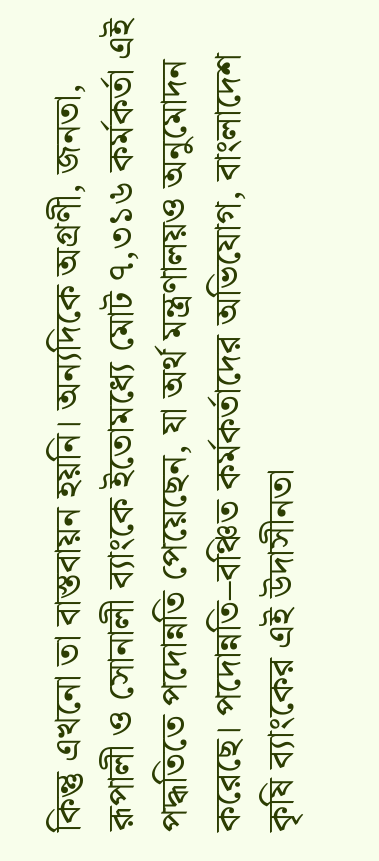কিন্তু এখনো তা বাস্তবায়ন হয়নি। অন্যদিকে অগ্রণী, জনতা, রূপালী ও সোনালী ব্যাংকে ইতোমধ্যে মোট ৭,৩১৬ কর্মকর্তা এই পদ্ধতিতে পদোন্নতি পেয়েছেন, যা অর্থ মন্ত্রণালয়ও অনুমোদন করেছে। পদোন্নতি–বঞ্চিত কর্মকর্তাদের অভিযোগ, বাংলাদেশ কৃষি ব্যাংকের এই উদাসীনতা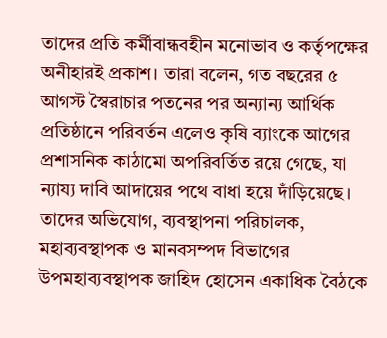তাদের প্রতি কর্মীবান্ধবহীন মনোভাব ও কর্তৃপক্ষের অনীহারই প্রকাশ। তারা বলেন, গত বছরের ৫ আগস্ট স্বৈরাচার পতনের পর অন্যান্য আর্থিক প্রতিষ্ঠানে পরিবর্তন এলেও কৃষি ব্যাংকে আগের প্রশাসনিক কাঠামো অপরিবর্তিত রয়ে গেছে, যা ন্যায্য দাবি আদায়ের পথে বাধা হয়ে দাঁড়িয়েছে। তাদের অভিযোগ, ব্যবস্থাপনা পরিচালক, মহাব্যবস্থাপক ও মানবসম্পদ বিভাগের উপমহাব্যবস্থাপক জাহিদ হোসেন একাধিক বৈঠকে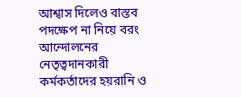আশ্বাস দিলেও বাস্তব পদক্ষেপ না নিয়ে বরং আন্দোলনের নেতৃত্বদানকারী কর্মকর্তাদের হয়রানি ও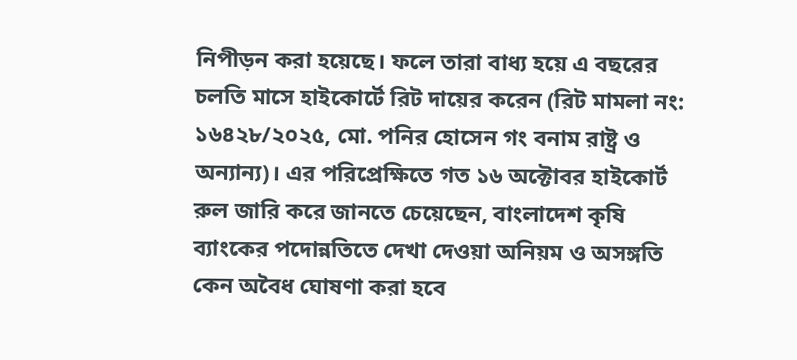নিপীড়ন করা হয়েছে। ফলে তারা বাধ্য হয়ে এ বছরের চলতি মাসে হাইকোর্টে রিট দায়ের করেন (রিট মামলা নং: ১৬৪২৮/২০২৫, মো. পনির হোসেন গং বনাম রাষ্ট্র ও অন্যান্য)। এর পরিপ্রেক্ষিতে গত ১৬ অক্টোবর হাইকোর্ট রুল জারি করে জানতে চেয়েছেন, বাংলাদেশ কৃষি ব্যাংকের পদোন্নতিতে দেখা দেওয়া অনিয়ম ও অসঙ্গতি কেন অবৈধ ঘোষণা করা হবে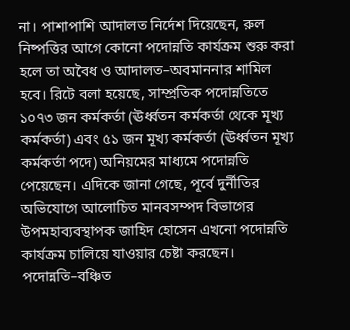না। পাশাপাশি আদালত নির্দেশ দিয়েছেন, রুল নিষ্পত্তির আগে কোনো পদোন্নতি কার্যক্রম শুরু করা হলে তা অবৈধ ও আদালত–অবমাননার শামিল হবে। রিটে বলা হয়েছে, সাম্প্রতিক পদোন্নতিতে ১০৭৩ জন কর্মকর্তা (ঊর্ধ্বতন কর্মকর্তা থেকে মূখ্য কর্মকর্তা) এবং ৫১ জন মূখ্য কর্মকর্তা (ঊর্ধ্বতন মূখ্য কর্মকর্তা পদে) অনিয়মের মাধ্যমে পদোন্নতি পেয়েছেন। এদিকে জানা গেছে, পূর্বে দুর্নীতির অভিযোগে আলোচিত মানবসম্পদ বিভাগের উপমহাব্যবস্থাপক জাহিদ হোসেন এখনো পদোন্নতি কার্যক্রম চালিয়ে যাওয়ার চেষ্টা করছেন। পদোন্নতি–বঞ্চিত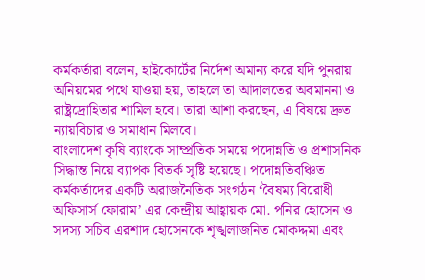কর্মকর্তারা বলেন, হাইকোর্টের নির্দেশ অমান্য করে যদি পুনরায় অনিয়মের পথে যাওয়া হয়, তাহলে তা আদালতের অবমাননা ও রাষ্ট্রদ্রোহিতার শামিল হবে। তারা আশা করছেন, এ বিষয়ে দ্রুত ন্যায়বিচার ও সমাধান মিলবে।
বাংলাদেশ কৃষি ব্যাংকে সাম্প্রতিক সময়ে পদোন্নতি ও প্রশাসনিক সিদ্ধান্ত নিয়ে ব্যাপক বিতর্ক সৃষ্টি হয়েছে। পদোন্নতিবঞ্চিত কর্মকর্তাদের একটি অরাজনৈতিক সংগঠন ‘বৈষম্য বিরোধী অফিসার্স ফোরাম’ এর কেন্দ্রীয় আহ্বায়ক মো. পনির হোসেন ও সদস্য সচিব এরশাদ হোসেনকে শৃঙ্খলাজনিত মোকদ্দমা এবং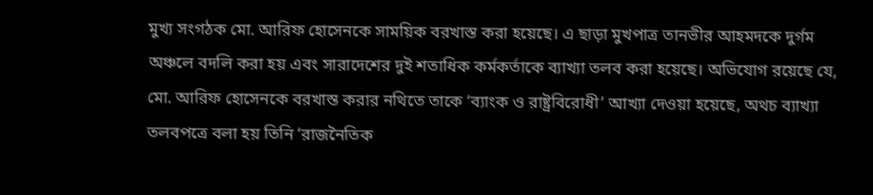মুখ্য সংগঠক মো. আরিফ হোসেনকে সাময়িক বরখাস্ত করা হয়েছে। এ ছাড়া মুখপাত্র তানভীর আহমদকে দুর্গম অঞ্চলে বদলি করা হয় এবং সারাদেশের দুই শতাধিক কর্মকর্তাকে ব্যাখ্যা তলব করা হয়েছে। অভিযোগ রয়েছে যে, মো. আরিফ হোসেনকে বরখাস্ত করার নথিতে তাকে ‘ব্যাংক ও রাষ্ট্রবিরোধী’ আখ্যা দেওয়া হয়েছে, অথচ ব্যাখ্যা তলবপত্রে বলা হয় তিনি ‘রাজনৈতিক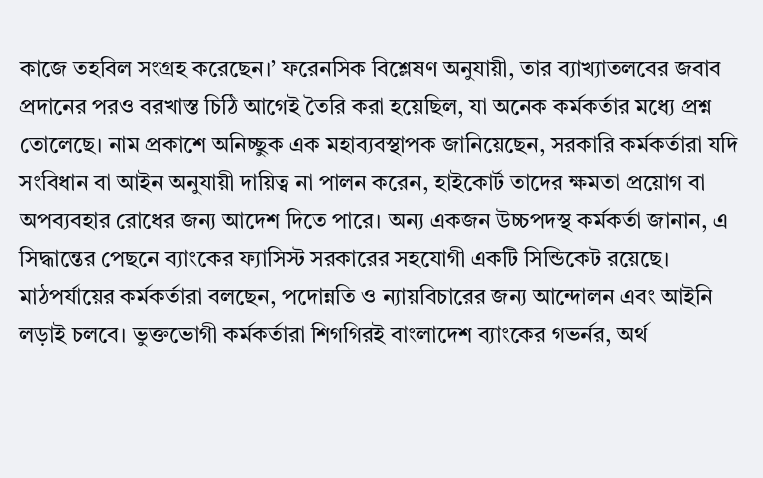কাজে তহবিল সংগ্রহ করেছেন।’ ফরেনসিক বিশ্লেষণ অনুযায়ী, তার ব্যাখ্যাতলবের জবাব প্রদানের পরও বরখাস্ত চিঠি আগেই তৈরি করা হয়েছিল, যা অনেক কর্মকর্তার মধ্যে প্রশ্ন তোলেছে। নাম প্রকাশে অনিচ্ছুক এক মহাব্যবস্থাপক জানিয়েছেন, সরকারি কর্মকর্তারা যদি সংবিধান বা আইন অনুযায়ী দায়িত্ব না পালন করেন, হাইকোর্ট তাদের ক্ষমতা প্রয়োগ বা অপব্যবহার রোধের জন্য আদেশ দিতে পারে। অন্য একজন উচ্চপদস্থ কর্মকর্তা জানান, এ সিদ্ধান্তের পেছনে ব্যাংকের ফ্যাসিস্ট সরকারের সহযোগী একটি সিন্ডিকেট রয়েছে। মাঠপর্যায়ের কর্মকর্তারা বলছেন, পদোন্নতি ও ন্যায়বিচারের জন্য আন্দোলন এবং আইনি লড়াই চলবে। ভুক্তভোগী কর্মকর্তারা শিগগিরই বাংলাদেশ ব্যাংকের গভর্নর, অর্থ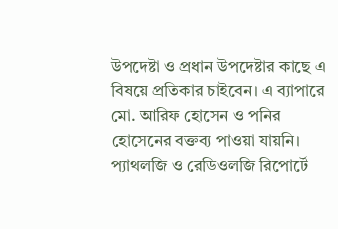উপদেষ্টা ও প্রধান উপদেষ্টার কাছে এ বিষয়ে প্রতিকার চাইবেন। এ ব্যাপারে মো. আরিফ হোসেন ও পনির হোসেনের বক্তব্য পাওয়া যায়নি।
প্যাথলজি ও রেডিওলজি রিপোর্টে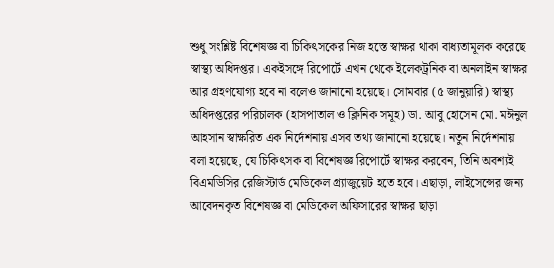শুধু সংশ্লিষ্ট বিশেষজ্ঞ বা চিকিৎসকের নিজ হস্তে স্বাক্ষর থাকা বাধ্যতামূলক করেছে স্বাস্থ্য অধিদপ্তর। একইসঙ্গে রিপোর্টে এখন থেকে ইলেকট্রনিক বা অনলাইন স্বাক্ষর আর গ্রহণযোগ্য হবে না বলেও জানানো হয়েছে। সোমবার (৫ জানুয়ারি) স্বাস্থ্য অধিদপ্তরের পরিচালক (হাসপাতাল ও ক্লিনিক সমূহ) ডা. আবু হোসেন মো. মঈনুল আহসান স্বাক্ষরিত এক নির্দেশনায় এসব তথ্য জানানো হয়েছে। নতুন নির্দেশনায় বলা হয়েছে, যে চিকিৎসক বা বিশেষজ্ঞ রিপোর্টে স্বাক্ষর করবেন, তিনি অবশ্যই বিএমডিসির রেজিস্টার্ড মেডিকেল গ্র্যাজুয়েট হতে হবে। এছাড়া, লাইসেন্সের জন্য আবেদনকৃত বিশেষজ্ঞ বা মেডিকেল অফিসারের স্বাক্ষর ছাড়া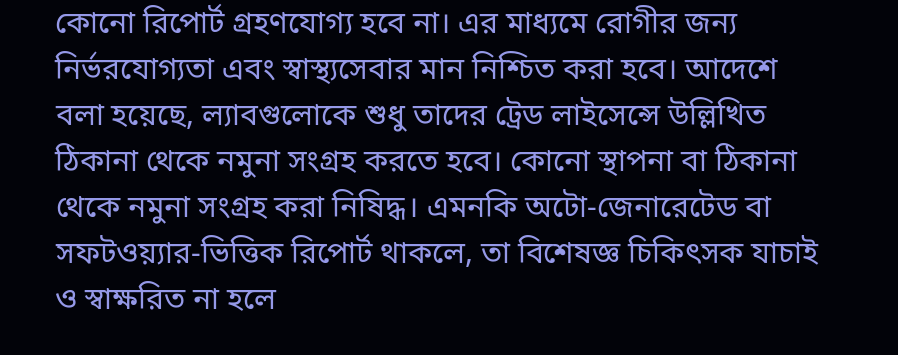কোনো রিপোর্ট গ্রহণযোগ্য হবে না। এর মাধ্যমে রোগীর জন্য নির্ভরযোগ্যতা এবং স্বাস্থ্যসেবার মান নিশ্চিত করা হবে। আদেশে বলা হয়েছে, ল্যাবগুলোকে শুধু তাদের ট্রেড লাইসেন্সে উল্লিখিত ঠিকানা থেকে নমুনা সংগ্রহ করতে হবে। কোনো স্থাপনা বা ঠিকানা থেকে নমুনা সংগ্রহ করা নিষিদ্ধ। এমনকি অটো-জেনারেটেড বা সফটওয়্যার-ভিত্তিক রিপোর্ট থাকলে, তা বিশেষজ্ঞ চিকিৎসক যাচাই ও স্বাক্ষরিত না হলে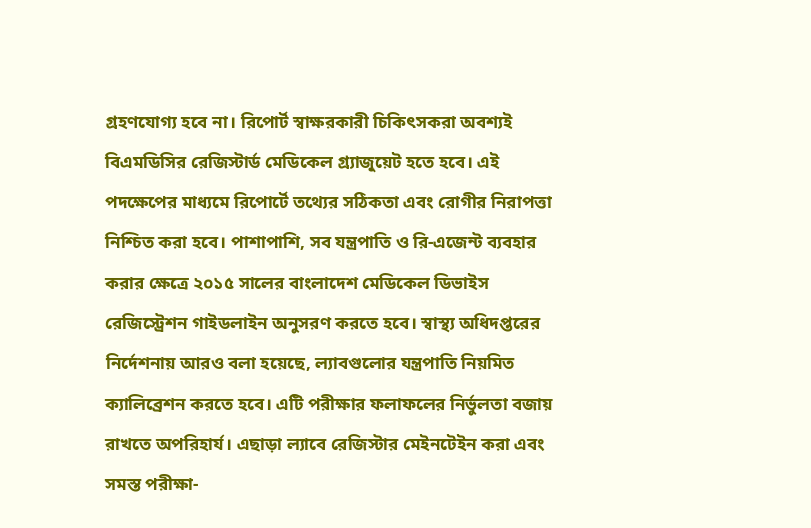গ্রহণযোগ্য হবে না। রিপোর্ট স্বাক্ষরকারী চিকিৎসকরা অবশ্যই বিএমডিসির রেজিস্টার্ড মেডিকেল গ্র্যাজুয়েট হতে হবে। এই পদক্ষেপের মাধ্যমে রিপোর্টে তথ্যের সঠিকতা এবং রোগীর নিরাপত্তা নিশ্চিত করা হবে। পাশাপাশি, সব যন্ত্রপাতি ও রি-এজেন্ট ব্যবহার করার ক্ষেত্রে ২০১৫ সালের বাংলাদেশ মেডিকেল ডিভাইস রেজিস্ট্রেশন গাইডলাইন অনুসরণ করতে হবে। স্বাস্থ্য অধিদপ্তরের নির্দেশনায় আরও বলা হয়েছে, ল্যাবগুলোর যন্ত্রপাতি নিয়মিত ক্যালিব্রেশন করতে হবে। এটি পরীক্ষার ফলাফলের নির্ভুলতা বজায় রাখতে অপরিহার্য। এছাড়া ল্যাবে রেজিস্টার মেইনটেইন করা এবং সমস্ত পরীক্ষা-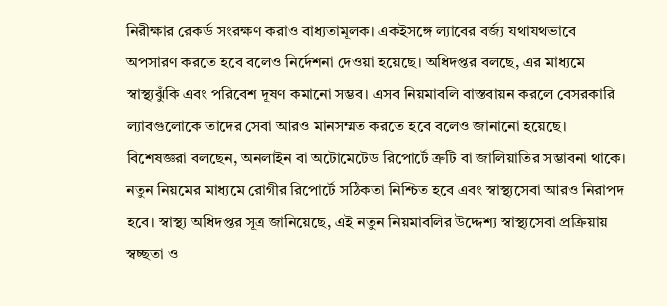নিরীক্ষার রেকর্ড সংরক্ষণ করাও বাধ্যতামূলক। একইসঙ্গে ল্যাবের বর্জ্য যথাযথভাবে অপসারণ করতে হবে বলেও নির্দেশনা দেওয়া হয়েছে। অধিদপ্তর বলছে, এর মাধ্যমে স্বাস্থ্যঝুঁকি এবং পরিবেশ দূষণ কমানো সম্ভব। এসব নিয়মাবলি বাস্তবায়ন করলে বেসরকারি ল্যাবগুলোকে তাদের সেবা আরও মানসম্মত করতে হবে বলেও জানানো হয়েছে। বিশেষজ্ঞরা বলছেন, অনলাইন বা অটোমেটেড রিপোর্টে ত্রুটি বা জালিয়াতির সম্ভাবনা থাকে। নতুন নিয়মের মাধ্যমে রোগীর রিপোর্টে সঠিকতা নিশ্চিত হবে এবং স্বাস্থ্যসেবা আরও নিরাপদ হবে। স্বাস্থ্য অধিদপ্তর সূত্র জানিয়েছে, এই নতুন নিয়মাবলির উদ্দেশ্য স্বাস্থ্যসেবা প্রক্রিয়ায় স্বচ্ছতা ও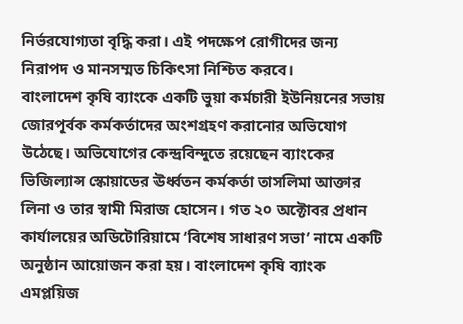নির্ভরযোগ্যতা বৃদ্ধি করা। এই পদক্ষেপ রোগীদের জন্য নিরাপদ ও মানসম্মত চিকিৎসা নিশ্চিত করবে।
বাংলাদেশ কৃষি ব্যাংকে একটি ভুয়া কর্মচারী ইউনিয়নের সভায় জোরপূর্বক কর্মকর্তাদের অংশগ্রহণ করানোর অভিযোগ উঠেছে। অভিযোগের কেন্দ্রবিন্দুতে রয়েছেন ব্যাংকের ভিজিল্যান্স স্কোয়াডের ঊর্ধ্বতন কর্মকর্তা তাসলিমা আক্তার লিনা ও তার স্বামী মিরাজ হোসেন। গত ২০ অক্টোবর প্রধান কার্যালয়ের অডিটোরিয়ামে ‘বিশেষ সাধারণ সভা’ নামে একটি অনুষ্ঠান আয়োজন করা হয়। বাংলাদেশ কৃষি ব্যাংক এমপ্লয়িজ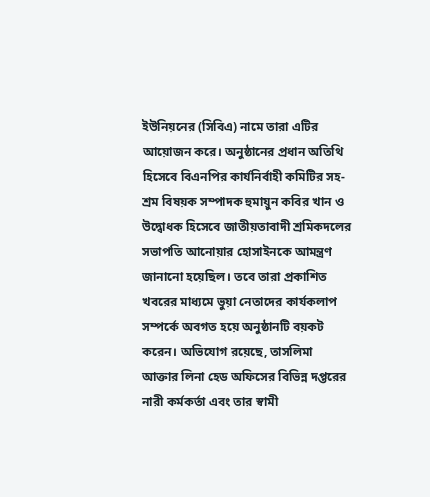ইউনিয়নের (সিবিএ) নামে তারা এটির আয়োজন করে। অনুষ্ঠানের প্রধান অতিথি হিসেবে বিএনপির কার্যনির্বাহী কমিটির সহ-শ্রম বিষয়ক সম্পাদক হুমায়ুন কবির খান ও উদ্বোধক হিসেবে জাতীয়তাবাদী শ্রমিকদলের সভাপতি আনোয়ার হোসাইনকে আমন্ত্রণ জানানো হয়েছিল। তবে তারা প্রকাশিত খবরের মাধ্যমে ভুয়া নেতাদের কার্যকলাপ সম্পর্কে অবগত হয়ে অনুষ্ঠানটি বয়কট করেন। অভিযোগ রয়েছে, তাসলিমা আক্তার লিনা হেড অফিসের বিভিন্ন দপ্তরের নারী কর্মকর্তা এবং তার স্বামী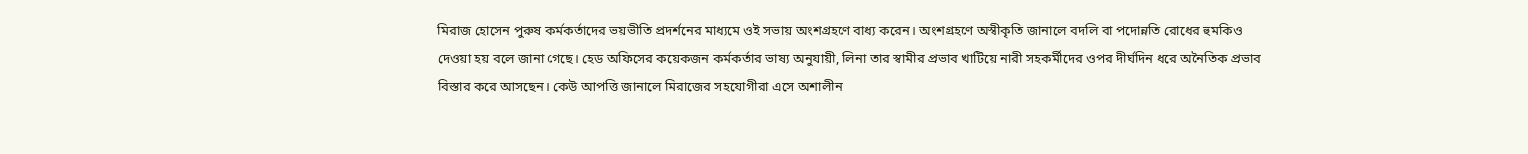মিরাজ হোসেন পুরুষ কর্মকর্তাদের ভয়ভীতি প্রদর্শনের মাধ্যমে ওই সভায় অংশগ্রহণে বাধ্য করেন। অংশগ্রহণে অস্বীকৃতি জানালে বদলি বা পদোন্নতি রোধের হুমকিও দেওয়া হয় বলে জানা গেছে। হেড অফিসের কয়েকজন কর্মকর্তার ভাষ্য অনুযায়ী, লিনা তার স্বামীর প্রভাব খাটিয়ে নারী সহকর্মীদের ওপর দীর্ঘদিন ধরে অনৈতিক প্রভাব বিস্তার করে আসছেন। কেউ আপত্তি জানালে মিরাজের সহযোগীরা এসে অশালীন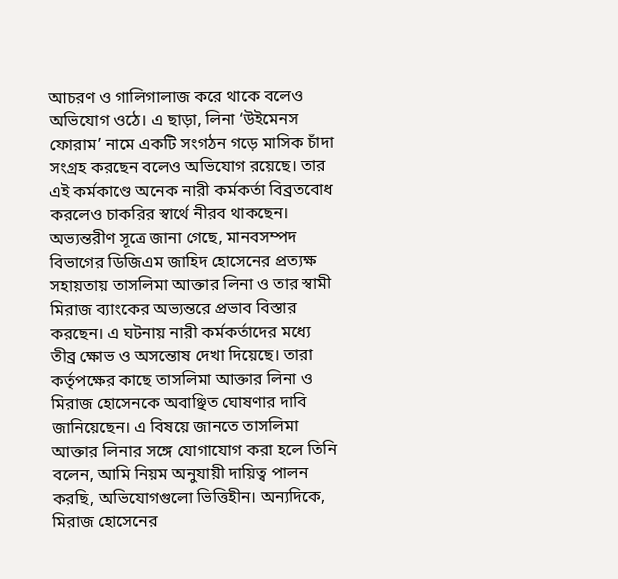আচরণ ও গালিগালাজ করে থাকে বলেও অভিযোগ ওঠে। এ ছাড়া, লিনা ‘উইমেনস ফোরাম’ নামে একটি সংগঠন গড়ে মাসিক চাঁদা সংগ্রহ করছেন বলেও অভিযোগ রয়েছে। তার এই কর্মকাণ্ডে অনেক নারী কর্মকর্তা বিব্রতবোধ করলেও চাকরির স্বার্থে নীরব থাকছেন। অভ্যন্তরীণ সূত্রে জানা গেছে, মানবসম্পদ বিভাগের ডিজিএম জাহিদ হোসেনের প্রত্যক্ষ সহায়তায় তাসলিমা আক্তার লিনা ও তার স্বামী মিরাজ ব্যাংকের অভ্যন্তরে প্রভাব বিস্তার করছেন। এ ঘটনায় নারী কর্মকর্তাদের মধ্যে তীব্র ক্ষোভ ও অসন্তোষ দেখা দিয়েছে। তারা কর্তৃপক্ষের কাছে তাসলিমা আক্তার লিনা ও মিরাজ হোসেনকে অবাঞ্ছিত ঘোষণার দাবি জানিয়েছেন। এ বিষয়ে জানতে তাসলিমা আক্তার লিনার সঙ্গে যোগাযোগ করা হলে তিনি বলেন, আমি নিয়ম অনুযায়ী দায়িত্ব পালন করছি, অভিযোগগুলো ভিত্তিহীন। অন্যদিকে, মিরাজ হোসেনের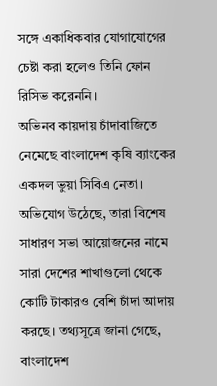সঙ্গে একাধিকবার যোগাযোগের চেষ্টা করা হলেও তিনি ফোন রিসিভ করেননি।
অভিনব কায়দায় চাঁদাবাজিতে নেমেছে বাংলাদেশ কৃষি ব্যাংকের একদল ভুয়া সিবিএ নেতা। অভিযোগ উঠেছে, তারা বিশেষ সাধারণ সভা আয়োজনের নামে সারা দেশের শাখাগুলো থেকে কোটি টাকারও বেশি চাঁদা আদায় করছে। তথ্যসূত্রে জানা গেছে, বাংলাদেশ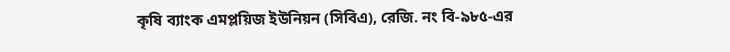কৃষি ব্যাংক এমপ্লয়িজ ইউনিয়ন (সিবিএ), রেজি. নং বি-৯৮৫-এর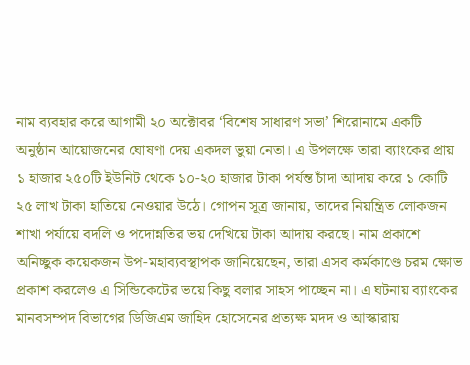নাম ব্যবহার করে আগামী ২০ অক্টোবর ‘বিশেষ সাধারণ সভা’ শিরোনামে একটি অনুষ্ঠান আয়োজনের ঘোষণা দেয় একদল ভুয়া নেতা। এ উপলক্ষে তারা ব্যাংকের প্রায় ১ হাজার ২৫০টি ইউনিট থেকে ১০-২০ হাজার টাকা পর্যন্ত চাঁদা আদায় করে ১ কোটি ২৫ লাখ টাকা হাতিয়ে নেওয়ার উঠে। গোপন সূত্র জানায়, তাদের নিয়ন্ত্রিত লোকজন শাখা পর্যায়ে বদলি ও পদোন্নতির ভয় দেখিয়ে টাকা আদায় করছে। নাম প্রকাশে অনিচ্ছুক কয়েকজন উপ-মহাব্যবস্থাপক জানিয়েছেন, তারা এসব কর্মকাণ্ডে চরম ক্ষোভ প্রকাশ করলেও এ সিন্ডিকেটের ভয়ে কিছু বলার সাহস পাচ্ছেন না। এ ঘটনায় ব্যাংকের মানবসম্পদ বিভাগের ডিজিএম জাহিদ হোসেনের প্রত্যক্ষ মদদ ও আস্কারায়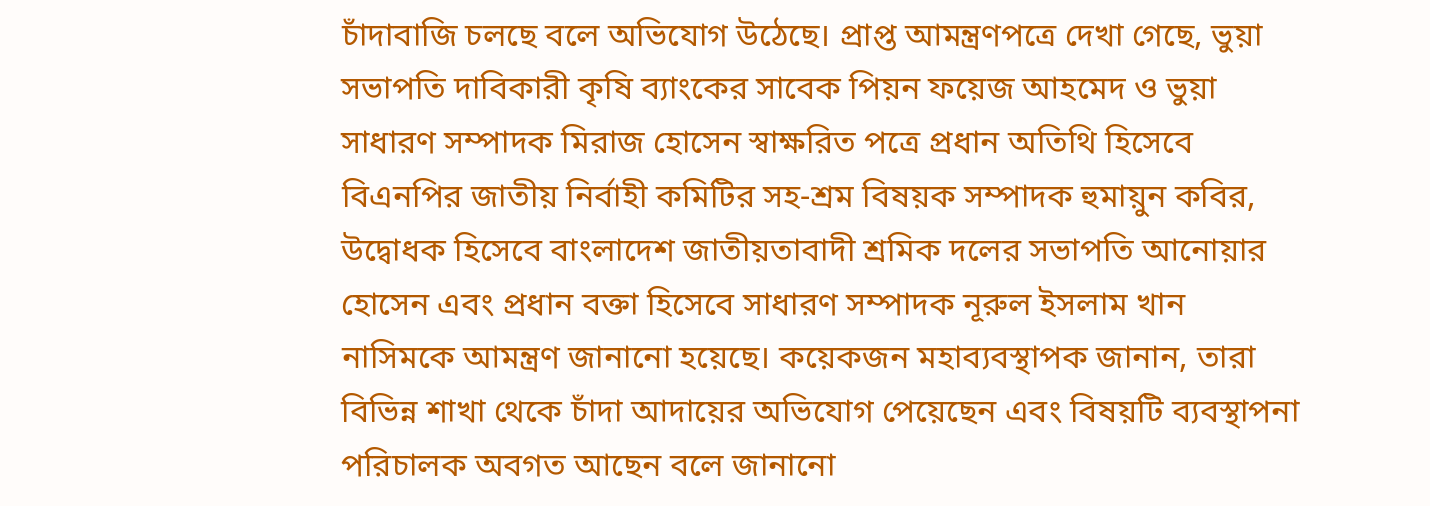চাঁদাবাজি চলছে বলে অভিযোগ উঠেছে। প্রাপ্ত আমন্ত্রণপত্রে দেখা গেছে, ভুয়া সভাপতি দাবিকারী কৃষি ব্যাংকের সাবেক পিয়ন ফয়েজ আহমেদ ও ভুয়া সাধারণ সম্পাদক মিরাজ হোসেন স্বাক্ষরিত পত্রে প্রধান অতিথি হিসেবে বিএনপির জাতীয় নির্বাহী কমিটির সহ-শ্রম বিষয়ক সম্পাদক হুমায়ুন কবির, উদ্বোধক হিসেবে বাংলাদেশ জাতীয়তাবাদী শ্রমিক দলের সভাপতি আনোয়ার হোসেন এবং প্রধান বক্তা হিসেবে সাধারণ সম্পাদক নূরুল ইসলাম খান নাসিমকে আমন্ত্রণ জানানো হয়েছে। কয়েকজন মহাব্যবস্থাপক জানান, তারা বিভিন্ন শাখা থেকে চাঁদা আদায়ের অভিযোগ পেয়েছেন এবং বিষয়টি ব্যবস্থাপনা পরিচালক অবগত আছেন বলে জানানো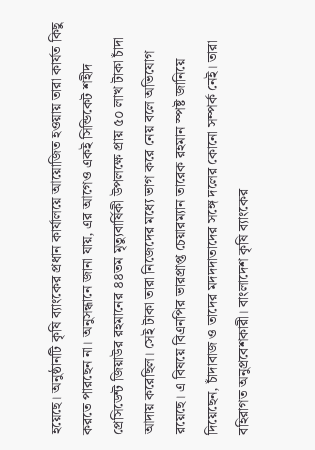হয়েছে। অনুষ্ঠানটি কৃষি ব্যাংকের প্রধান কার্যালয়ে আয়োজিত হওয়ায় তারা কার্যত কিছু করতে পারছেন না। অনুসন্ধানে জানা যায়, এর আগেও একই সিন্ডিকেট শহীদ প্রেসিডেন্ট জিয়াউর রহমানের ৪৪তম মৃত্যুবার্ষিকী উপলক্ষে প্রায় ৫০ লাখ টাকা চাঁদা আদায় করেছিল। সেই টাকা তারা নিজেদের মধ্যে ভাগ করে নেয় বলে অভিযোগ রয়েছে। এ বিষয়ে বিএনপির ভারপ্রাপ্ত চেয়ারম্যান তারেক রহমান স্পষ্ট জানিয়ে দিয়েছেন, চাঁদাবাজ ও তাদের মদদদাতাদের সঙ্গে দলের কোনো সম্পর্ক নেই। তারা বহিরাগত অনুপ্রবেশকারী। বাংলাদেশ কৃষি ব্যাংকের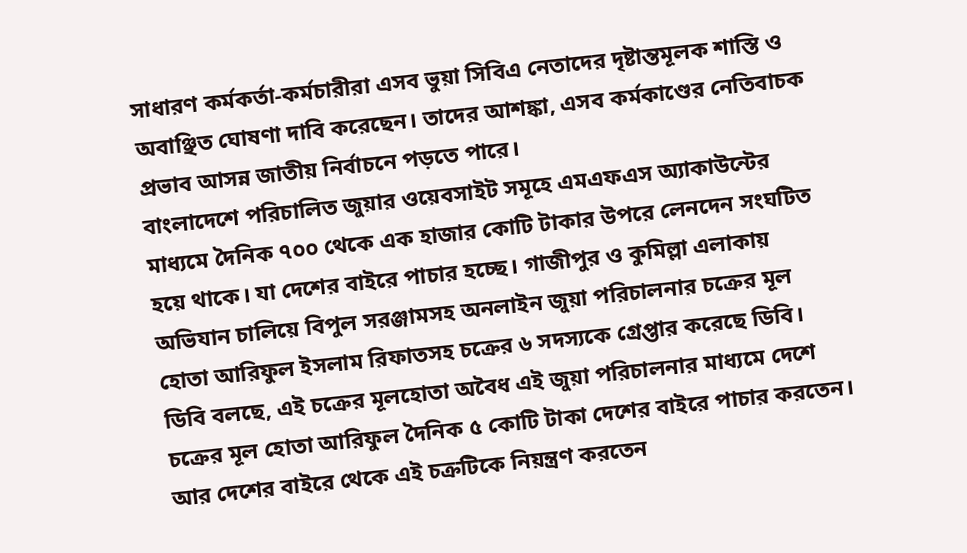সাধারণ কর্মকর্তা-কর্মচারীরা এসব ভুয়া সিবিএ নেতাদের দৃষ্টান্তমূলক শাস্তি ও অবাঞ্ছিত ঘোষণা দাবি করেছেন। তাদের আশঙ্কা, এসব কর্মকাণ্ডের নেতিবাচক প্রভাব আসন্ন জাতীয় নির্বাচনে পড়তে পারে।
বাংলাদেশে পরিচালিত জুয়ার ওয়েবসাইট সমূহে এমএফএস অ্যাকাউন্টের মাধ্যমে দৈনিক ৭০০ থেকে এক হাজার কোটি টাকার উপরে লেনদেন সংঘটিত হয়ে থাকে। যা দেশের বাইরে পাচার হচ্ছে। গাজীপুর ও কুমিল্লা এলাকায় অভিযান চালিয়ে বিপুল সরঞ্জামসহ অনলাইন জুয়া পরিচালনার চক্রের মূল হোতা আরিফুল ইসলাম রিফাতসহ চক্রের ৬ সদস্যকে গ্রেপ্তার করেছে ডিবি। ডিবি বলছে, এই চক্রের মূলহোতা অবৈধ এই জুয়া পরিচালনার মাধ্যমে দেশে চক্রের মূল হোতা আরিফুল দৈনিক ৫ কোটি টাকা দেশের বাইরে পাচার করতেন। আর দেশের বাইরে থেকে এই চক্রটিকে নিয়ন্ত্রণ করতেন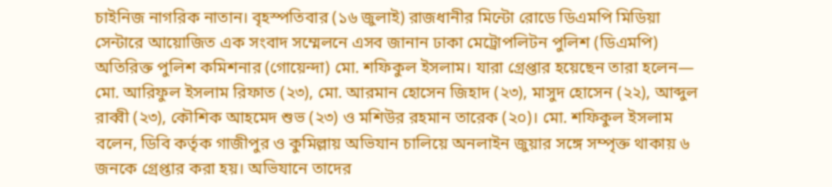চাইনিজ নাগরিক নাতান। বৃহস্পতিবার (১৬ জুলাই) রাজধানীর মিন্টো রোডে ডিএমপি মিডিয়া সেন্টারে আয়োজিত এক সংবাদ সম্মেলনে এসব জানান ঢাকা মেট্রোপলিটন পুলিশ (ডিএমপি) অতিরিক্ত পুলিশ কমিশনার (গোয়েন্দা) মো. শফিকুল ইসলাম। যারা গ্রেপ্তার হয়েছেন তারা হলেন— মো. আরিফুল ইসলাম রিফাত (২৩), মো. আরমান হোসেন জিহাদ (২৩), মাসুদ হোসেন (২২), আব্দুল রাব্বী (২৩), কৌশিক আহমেদ শুভ (২৩) ও মশিউর রহমান তারেক (২০)। মো. শফিকুল ইসলাম বলেন, ডিবি কর্তৃক গাজীপুর ও কুমিল্লায় অভিযান চালিয়ে অনলাইন জুয়ার সঙ্গে সম্পৃক্ত থাকায় ৬ জনকে গ্রেপ্তার করা হয়। অভিযানে তাদের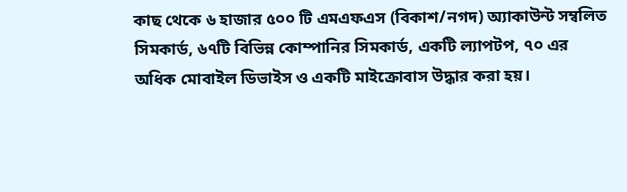কাছ থেকে ৬ হাজার ৫০০ টি এমএফএস (বিকাশ/নগদ) অ্যাকাউন্ট সম্বলিত সিমকার্ড, ৬৭টি বিভিন্ন কোম্পানির সিমকার্ড, একটি ল্যাপটপ, ৭০ এর অধিক মোবাইল ডিভাইস ও একটি মাইক্রোবাস উদ্ধার করা হয়।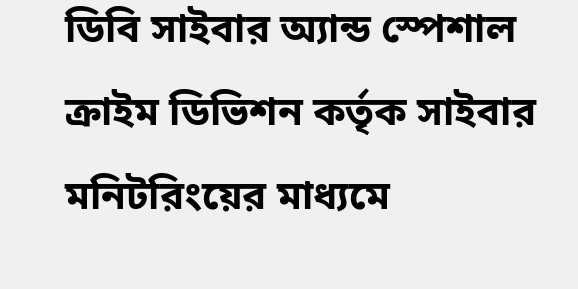ডিবি সাইবার অ্যান্ড স্পেশাল ক্রাইম ডিভিশন কর্তৃক সাইবার মনিটরিংয়ের মাধ্যমে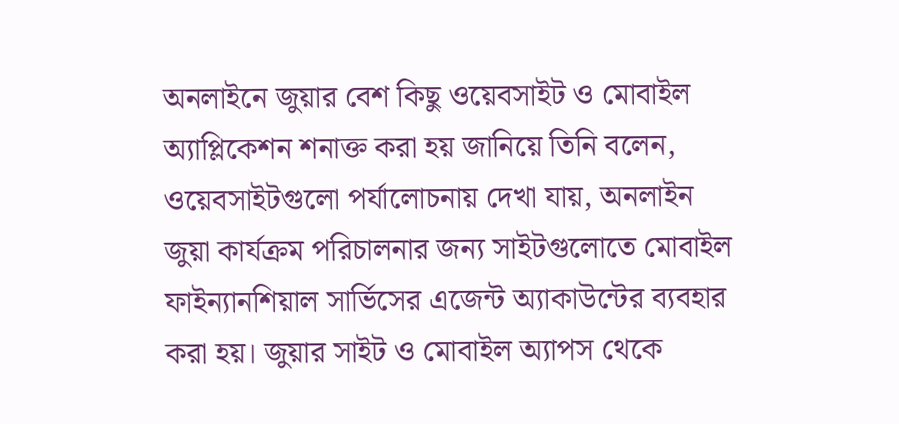অনলাইনে জুয়ার বেশ কিছু ওয়েবসাইট ও মোবাইল অ্যাপ্লিকেশন শনাক্ত করা হয় জানিয়ে তিনি বলেন, ওয়েবসাইটগুলো পর্যালোচনায় দেখা যায়, অনলাইন জুয়া কার্যক্রম পরিচালনার জন্য সাইটগুলোতে মোবাইল ফাইন্যানশিয়াল সার্ভিসের এজেন্ট অ্যাকাউন্টের ব্যবহার করা হয়। জুয়ার সাইট ও মোবাইল অ্যাপস থেকে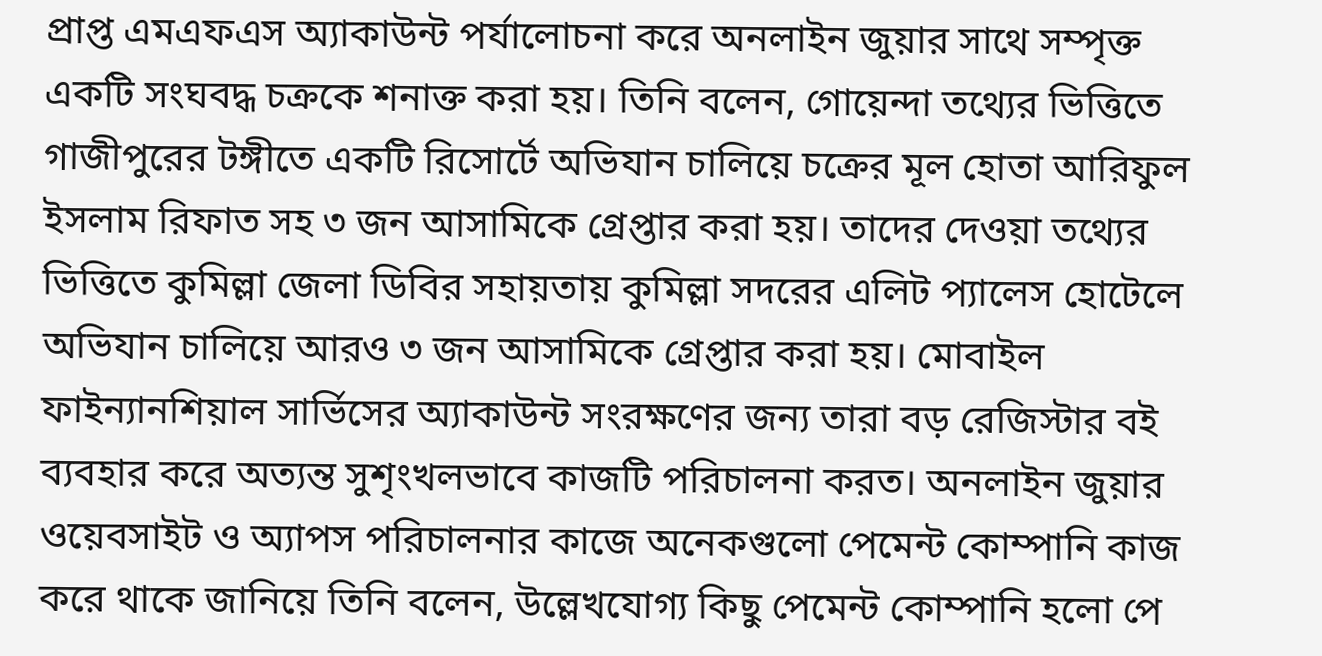প্রাপ্ত এমএফএস অ্যাকাউন্ট পর্যালোচনা করে অনলাইন জুয়ার সাথে সম্পৃক্ত একটি সংঘবদ্ধ চক্রকে শনাক্ত করা হয়। তিনি বলেন, গোয়েন্দা তথ্যের ভিত্তিতে গাজীপুরের টঙ্গীতে একটি রিসোর্টে অভিযান চালিয়ে চক্রের মূল হোতা আরিফুল ইসলাম রিফাত সহ ৩ জন আসামিকে গ্রেপ্তার করা হয়। তাদের দেওয়া তথ্যের ভিত্তিতে কুমিল্লা জেলা ডিবির সহায়তায় কুমিল্লা সদরের এলিট প্যালেস হোটেলে অভিযান চালিয়ে আরও ৩ জন আসামিকে গ্রেপ্তার করা হয়। মোবাইল ফাইন্যানশিয়াল সার্ভিসের অ্যাকাউন্ট সংরক্ষণের জন্য তারা বড় রেজিস্টার বই ব্যবহার করে অত্যন্ত সুশৃংখলভাবে কাজটি পরিচালনা করত। অনলাইন জুয়ার ওয়েবসাইট ও অ্যাপস পরিচালনার কাজে অনেকগুলো পেমেন্ট কোম্পানি কাজ করে থাকে জানিয়ে তিনি বলেন, উল্লেখযোগ্য কিছু পেমেন্ট কোম্পানি হলো পে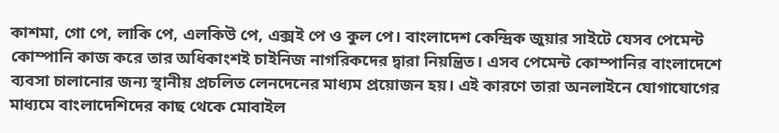কাশমা, গো পে, লাকি পে, এলকিউ পে, এক্সই পে ও কুল পে। বাংলাদেশ কেন্দ্রিক জুয়ার সাইটে যেসব পেমেন্ট কোম্পানি কাজ করে তার অধিকাংশই চাইনিজ নাগরিকদের দ্বারা নিয়ন্ত্রিত। এসব পেমেন্ট কোম্পানির বাংলাদেশে ব্যবসা চালানোর জন্য স্থানীয় প্রচলিত লেনদেনের মাধ্যম প্রয়োজন হয়। এই কারণে তারা অনলাইনে যোগাযোগের মাধ্যমে বাংলাদেশিদের কাছ থেকে মোবাইল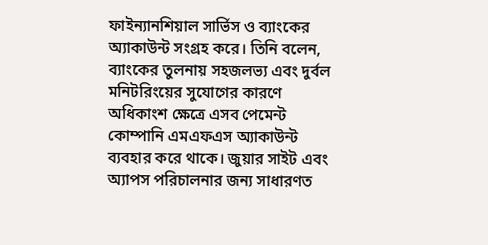ফাইন্যানশিয়াল সার্ভিস ও ব্যাংকের অ্যাকাউন্ট সংগ্রহ করে। তিনি বলেন, ব্যাংকের তুলনায় সহজলভ্য এবং দুর্বল মনিটরিংয়ের সুযোগের কারণে অধিকাংশ ক্ষেত্রে এসব পেমেন্ট কোম্পানি এমএফএস অ্যাকাউন্ট ব্যবহার করে থাকে। জুয়ার সাইট এবং অ্যাপস পরিচালনার জন্য সাধারণত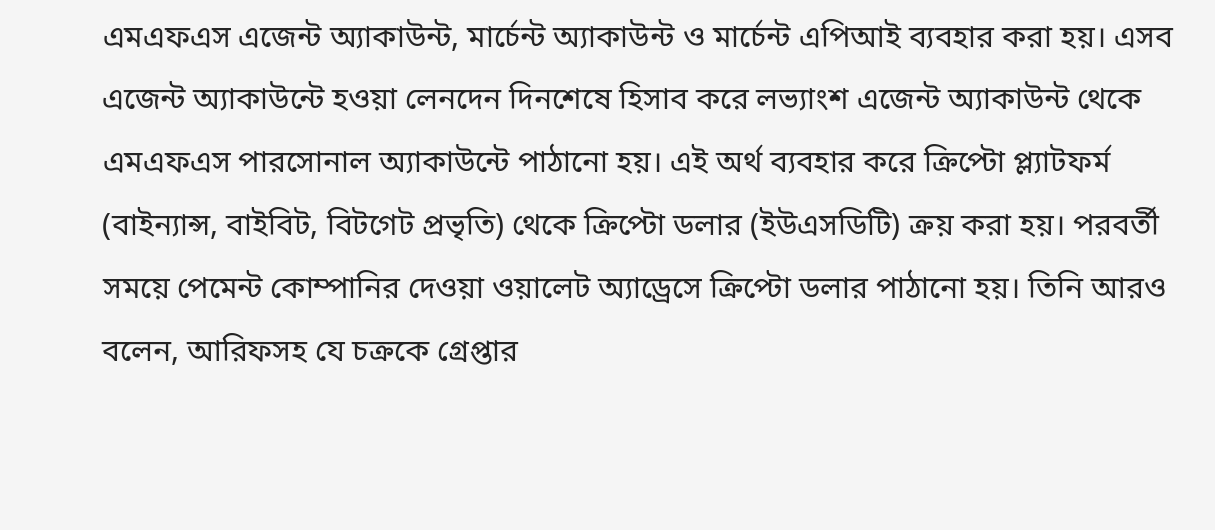এমএফএস এজেন্ট অ্যাকাউন্ট, মার্চেন্ট অ্যাকাউন্ট ও মার্চেন্ট এপিআই ব্যবহার করা হয়। এসব এজেন্ট অ্যাকাউন্টে হওয়া লেনদেন দিনশেষে হিসাব করে লভ্যাংশ এজেন্ট অ্যাকাউন্ট থেকে এমএফএস পারসোনাল অ্যাকাউন্টে পাঠানো হয়। এই অর্থ ব্যবহার করে ক্রিপ্টো প্ল্যাটফর্ম (বাইন্যান্স, বাইবিট, বিটগেট প্রভৃতি) থেকে ক্রিপ্টো ডলার (ইউএসডিটি) ক্রয় করা হয়। পরবর্তী সময়ে পেমেন্ট কোম্পানির দেওয়া ওয়ালেট অ্যাড্রেসে ক্রিপ্টো ডলার পাঠানো হয়। তিনি আরও বলেন, আরিফসহ যে চক্রকে গ্রেপ্তার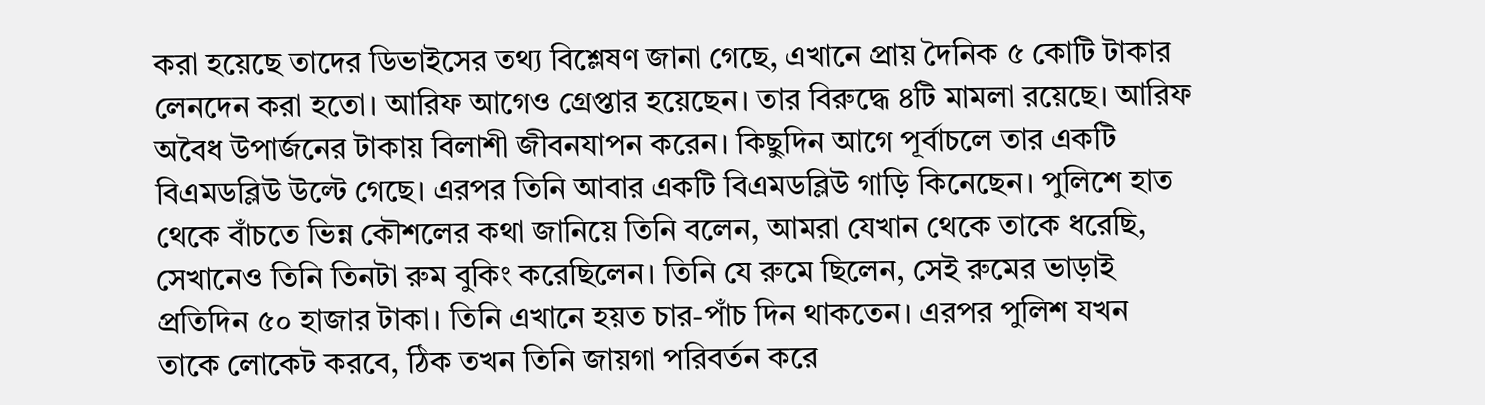করা হয়েছে তাদের ডিভাইসের তথ্য বিশ্লেষণ জানা গেছে, এখানে প্রায় দৈনিক ৫ কোটি টাকার লেনদেন করা হতো। আরিফ আগেও গ্রেপ্তার হয়েছেন। তার বিরুদ্ধে ৪টি মামলা রয়েছে। আরিফ অবৈধ উপার্জনের টাকায় বিলাশী জীবনযাপন করেন। কিছুদিন আগে পূর্বাচলে তার একটি বিএমডব্লিউ উল্টে গেছে। এরপর তিনি আবার একটি বিএমডব্লিউ গাড়ি কিনেছেন। পুলিশে হাত থেকে বাঁচতে ভিন্ন কৌশলের কথা জানিয়ে তিনি বলেন, আমরা যেখান থেকে তাকে ধরেছি, সেখানেও তিনি তিনটা রুম বুকিং করেছিলেন। তিনি যে রুমে ছিলেন, সেই রুমের ভাড়াই প্রতিদিন ৫০ হাজার টাকা। তিনি এখানে হয়ত চার-পাঁচ দিন থাকতেন। এরপর পুলিশ যখন তাকে লোকেট করবে, ঠিক তখন তিনি জায়গা পরিবর্তন করে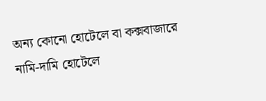অন্য কোনো হোটেলে বা কক্সবাজারে নামি-দামি হোটেলে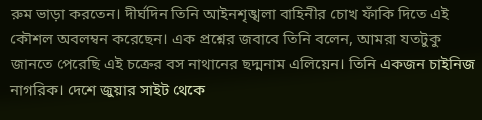রুম ভাড়া করতেন। দীর্ঘদিন তিনি আইনশৃঙ্খলা বাহিনীর চোখ ফাঁকি দিতে এই কৌশল অবলম্বন করেছেন। এক প্রশ্নের জবাবে তিনি বলেন, আমরা যতটুকু জানতে পেরেছি এই চক্রের বস নাথানের ছদ্মনাম এলিয়েন। তিনি একজন চাইনিজ নাগরিক। দেশে জুয়ার সাইট থেকে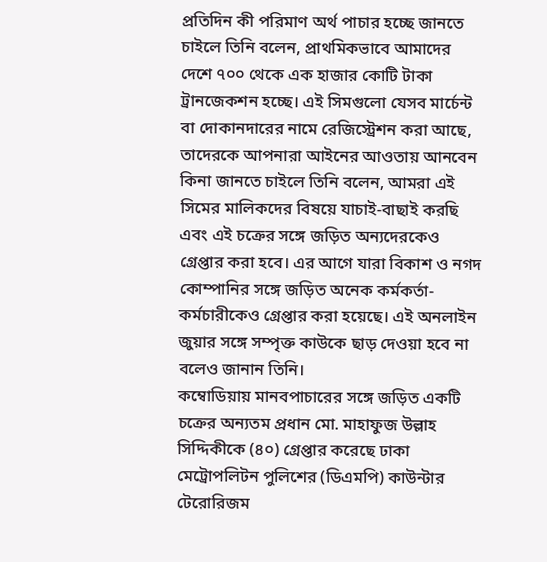প্রতিদিন কী পরিমাণ অর্থ পাচার হচ্ছে জানতে চাইলে তিনি বলেন, প্রাথমিকভাবে আমাদের দেশে ৭০০ থেকে এক হাজার কোটি টাকা ট্রানজেকশন হচ্ছে। এই সিমগুলো যেসব মার্চেন্ট বা দোকানদারের নামে রেজিস্ট্রেশন করা আছে, তাদেরকে আপনারা আইনের আওতায় আনবেন কিনা জানতে চাইলে তিনি বলেন, আমরা এই সিমের মালিকদের বিষয়ে যাচাই-বাছাই করছি এবং এই চক্রের সঙ্গে জড়িত অন্যদেরকেও গ্রেপ্তার করা হবে। এর আগে যারা বিকাশ ও নগদ কোম্পানির সঙ্গে জড়িত অনেক কর্মকর্তা-কর্মচারীকেও গ্রেপ্তার করা হয়েছে। এই অনলাইন জুয়ার সঙ্গে সম্পৃক্ত কাউকে ছাড় দেওয়া হবে না বলেও জানান তিনি।
কম্বোডিয়ায় মানবপাচারের সঙ্গে জড়িত একটি চক্রের অন্যতম প্রধান মো. মাহাফুজ উল্লাহ সিদ্দিকীকে (৪০) গ্রেপ্তার করেছে ঢাকা মেট্রোপলিটন পুলিশের (ডিএমপি) কাউন্টার টেরোরিজম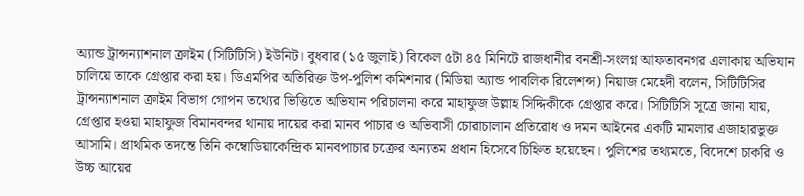অ্যান্ড ট্রান্সন্যাশনাল ক্রাইম (সিটিটিসি) ইউনিট। বুধবার (১৫ জুলাই) বিকেল ৫টা ৪৫ মিনিটে রাজধানীর বনশ্রী-সংলগ্ন আফতাবনগর এলাকায় অভিযান চালিয়ে তাকে গ্রেপ্তার করা হয়। ডিএমপির অতিরিক্ত উপ-পুলিশ কমিশনার (মিডিয়া অ্যান্ড পাবলিক রিলেশন্স) নিয়াজ মেহেদী বলেন, সিটিটিসির ট্রান্সন্যাশনাল ক্রাইম বিভাগ গোপন তথ্যের ভিত্তিতে অভিযান পরিচালনা করে মাহাফুজ উল্লাহ সিদ্দিকীকে গ্রেপ্তার করে। সিটিটিসি সূত্রে জানা যায়, গ্রেপ্তার হওয়া মাহাফুজ বিমানবন্দর থানায় দায়ের করা মানব পাচার ও অভিবাসী চোরাচালান প্রতিরোধ ও দমন আইনের একটি মামলার এজাহারভুক্ত আসামি। প্রাথমিক তদন্তে তিনি কম্বোডিয়াকেন্দ্রিক মানবপাচার চক্রের অন্যতম প্রধান হিসেবে চিহ্নিত হয়েছেন। পুলিশের তথ্যমতে, বিদেশে চাকরি ও উচ্চ আয়ের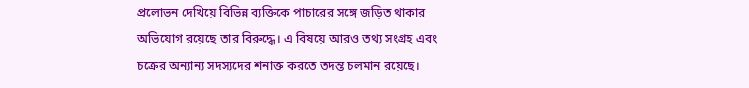প্রলোভন দেখিয়ে বিভিন্ন ব্যক্তিকে পাচারের সঙ্গে জড়িত থাকার অভিযোগ রয়েছে তার বিরুদ্ধে। এ বিষয়ে আরও তথ্য সংগ্রহ এবং চক্রের অন্যান্য সদস্যদের শনাক্ত করতে তদন্ত চলমান রয়েছে।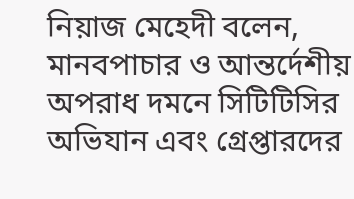নিয়াজ মেহেদী বলেন, মানবপাচার ও আন্তর্দেশীয় অপরাধ দমনে সিটিটিসির অভিযান এবং গ্রেপ্তারদের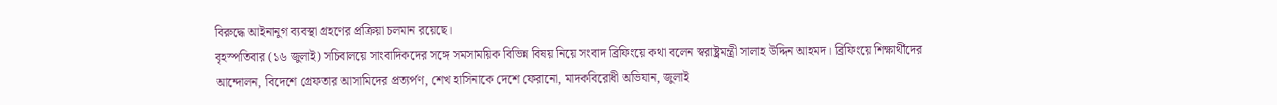বিরুদ্ধে আইনানুগ ব্যবস্থা গ্রহণের প্রক্রিয়া চলমান রয়েছে।
বৃহস্পতিবার (১৬ জুলাই) সচিবালয়ে সাংবাদিকদের সঙ্গে সমসাময়িক বিভিন্ন বিষয় নিয়ে সংবাদ ব্রিফিংয়ে কথা বলেন স্বরাষ্ট্রমন্ত্রী সালাহ উদ্দিন আহমদ। ব্রিফিংয়ে শিক্ষার্থীদের আন্দোলন, বিদেশে গ্রেফতার আসামিদের প্রত্যর্পণ, শেখ হাসিনাকে দেশে ফেরানো, মাদকবিরোধী অভিযান, জুলাই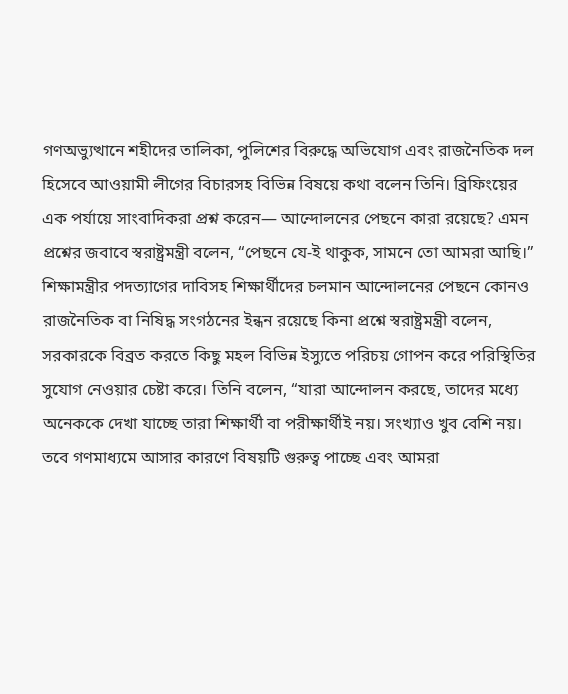গণঅভ্যুত্থানে শহীদের তালিকা, পুলিশের বিরুদ্ধে অভিযোগ এবং রাজনৈতিক দল হিসেবে আওয়ামী লীগের বিচারসহ বিভিন্ন বিষয়ে কথা বলেন তিনি। ব্রিফিংয়ের এক পর্যায়ে সাংবাদিকরা প্রশ্ন করেন— আন্দোলনের পেছনে কারা রয়েছে? এমন প্রশ্নের জবাবে স্বরাষ্ট্রমন্ত্রী বলেন, “পেছনে যে-ই থাকুক, সামনে তো আমরা আছি।” শিক্ষামন্ত্রীর পদত্যাগের দাবিসহ শিক্ষার্থীদের চলমান আন্দোলনের পেছনে কোনও রাজনৈতিক বা নিষিদ্ধ সংগঠনের ইন্ধন রয়েছে কিনা প্রশ্নে স্বরাষ্ট্রমন্ত্রী বলেন, সরকারকে বিব্রত করতে কিছু মহল বিভিন্ন ইস্যুতে পরিচয় গোপন করে পরিস্থিতির সুযোগ নেওয়ার চেষ্টা করে। তিনি বলেন, “যারা আন্দোলন করছে, তাদের মধ্যে অনেককে দেখা যাচ্ছে তারা শিক্ষার্থী বা পরীক্ষার্থীই নয়। সংখ্যাও খুব বেশি নয়। তবে গণমাধ্যমে আসার কারণে বিষয়টি গুরুত্ব পাচ্ছে এবং আমরা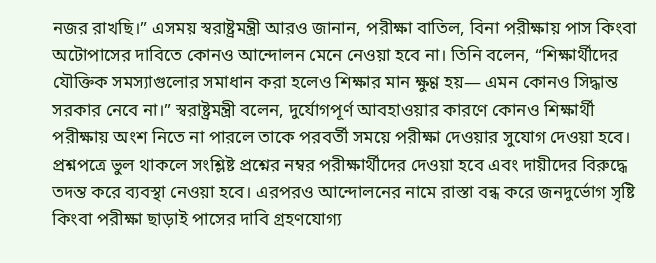নজর রাখছি।” এসময় স্বরাষ্ট্রমন্ত্রী আরও জানান, পরীক্ষা বাতিল, বিনা পরীক্ষায় পাস কিংবা অটোপাসের দাবিতে কোনও আন্দোলন মেনে নেওয়া হবে না। তিনি বলেন, “শিক্ষার্থীদের যৌক্তিক সমস্যাগুলোর সমাধান করা হলেও শিক্ষার মান ক্ষুণ্ণ হয়— এমন কোনও সিদ্ধান্ত সরকার নেবে না।” স্বরাষ্ট্রমন্ত্রী বলেন, দুর্যোগপূর্ণ আবহাওয়ার কারণে কোনও শিক্ষার্থী পরীক্ষায় অংশ নিতে না পারলে তাকে পরবর্তী সময়ে পরীক্ষা দেওয়ার সুযোগ দেওয়া হবে। প্রশ্নপত্রে ভুল থাকলে সংশ্লিষ্ট প্রশ্নের নম্বর পরীক্ষার্থীদের দেওয়া হবে এবং দায়ীদের বিরুদ্ধে তদন্ত করে ব্যবস্থা নেওয়া হবে। এরপরও আন্দোলনের নামে রাস্তা বন্ধ করে জনদুর্ভোগ সৃষ্টি কিংবা পরীক্ষা ছাড়াই পাসের দাবি গ্রহণযোগ্য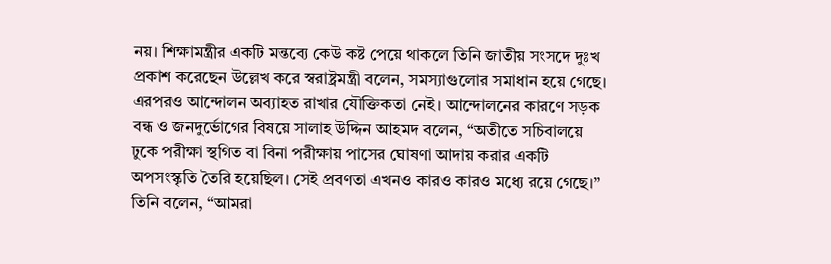নয়। শিক্ষামন্ত্রীর একটি মন্তব্যে কেউ কষ্ট পেয়ে থাকলে তিনি জাতীয় সংসদে দুঃখ প্রকাশ করেছেন উল্লেখ করে স্বরাষ্ট্রমন্ত্রী বলেন, সমস্যাগুলোর সমাধান হয়ে গেছে। এরপরও আন্দোলন অব্যাহত রাখার যৌক্তিকতা নেই। আন্দোলনের কারণে সড়ক বন্ধ ও জনদুর্ভোগের বিষয়ে সালাহ উদ্দিন আহমদ বলেন, “অতীতে সচিবালয়ে ঢুকে পরীক্ষা স্থগিত বা বিনা পরীক্ষায় পাসের ঘোষণা আদায় করার একটি অপসংস্কৃতি তৈরি হয়েছিল। সেই প্রবণতা এখনও কারও কারও মধ্যে রয়ে গেছে।” তিনি বলেন, “আমরা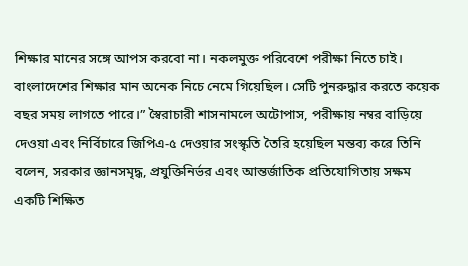শিক্ষার মানের সঙ্গে আপস করবো না। নকলমুক্ত পরিবেশে পরীক্ষা নিতে চাই। বাংলাদেশের শিক্ষার মান অনেক নিচে নেমে গিয়েছিল। সেটি পুনরুদ্ধার করতে কয়েক বছর সময় লাগতে পারে।” স্বৈরাচারী শাসনামলে অটোপাস, পরীক্ষায় নম্বর বাড়িয়ে দেওয়া এবং নির্বিচারে জিপিএ-৫ দেওয়ার সংস্কৃতি তৈরি হয়েছিল মন্তব্য করে তিনি বলেন, সরকার জ্ঞানসমৃদ্ধ, প্রযুক্তিনির্ভর এবং আন্তর্জাতিক প্রতিযোগিতায় সক্ষম একটি শিক্ষিত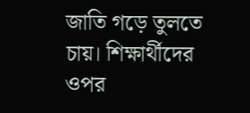জাতি গড়ে তুলতে চায়। শিক্ষার্থীদের ওপর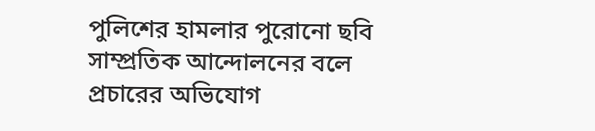পুলিশের হামলার পুরোনো ছবি সাম্প্রতিক আন্দোলনের বলে প্রচারের অভিযোগ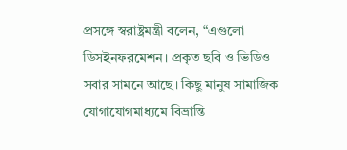প্রসঙ্গে স্বরাষ্ট্রমন্ত্রী বলেন, “এগুলো ডিসইনফরমেশন। প্রকৃত ছবি ও ভিডিও সবার সামনে আছে। কিছু মানুষ সামাজিক যোগাযোগমাধ্যমে বিভ্রান্তি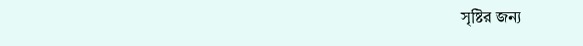সৃষ্টির জন্য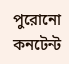পুরোনো কনটেন্ট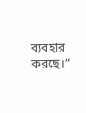ব্যবহার করছে।”